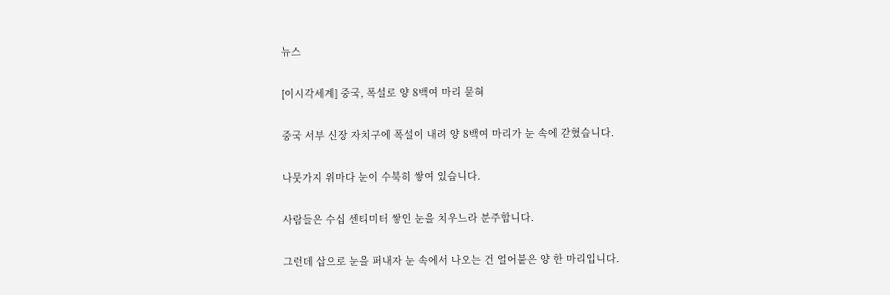뉴스

[이시각세계] 중국, 폭설로 양 8백여 마리 묻혀

중국 서부 신장 자치구에 폭설이 내려 양 8백여 마리가 눈 속에 갇혔습니다.

나뭇가지 위마다 눈이 수북히 쌓여 있습니다.

사람들은 수십 센티미터 쌓인 눈을 치우느라 분주합니다.

그런데 삽으로 눈을 퍼내자 눈 속에서 나오는 건 얼어붙은 양 한 마리입니다.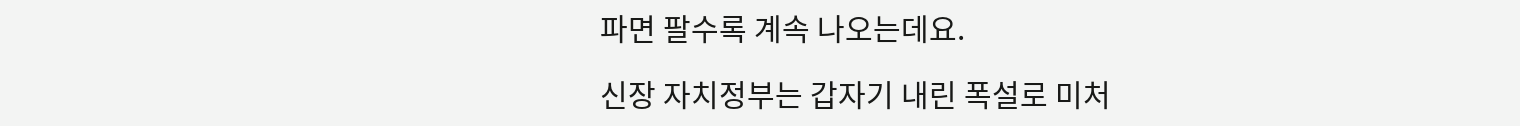파면 팔수록 계속 나오는데요.

신장 자치정부는 갑자기 내린 폭설로 미처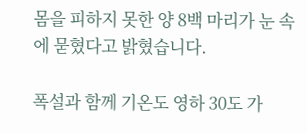몸을 피하지 못한 양 8백 마리가 눈 속에 묻혔다고 밝혔습니다.

폭설과 함께 기온도 영하 30도 가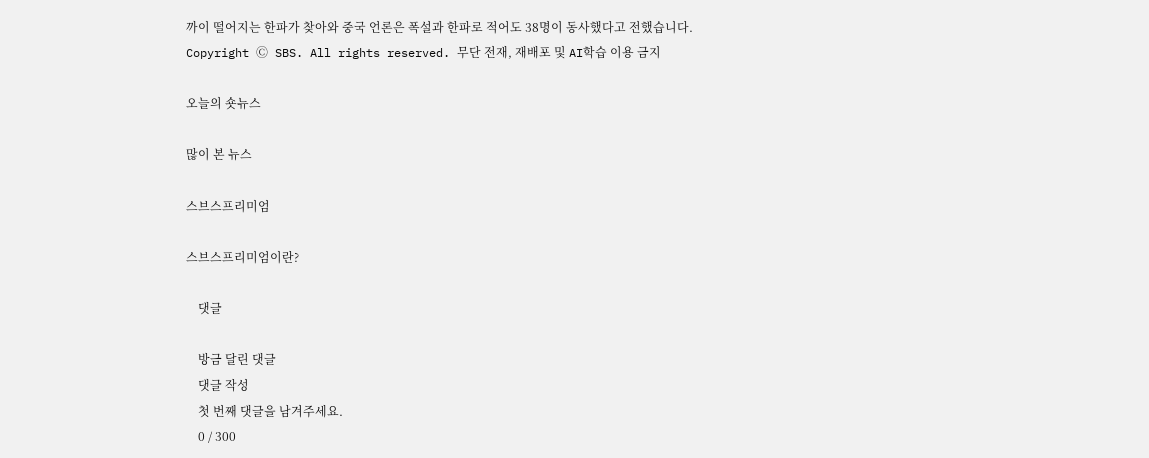까이 떨어지는 한파가 찾아와 중국 언론은 폭설과 한파로 적어도 38명이 동사했다고 전했습니다.
Copyright Ⓒ SBS. All rights reserved. 무단 전재, 재배포 및 AI학습 이용 금지

오늘의 숏뉴스

많이 본 뉴스

스브스프리미엄

스브스프리미엄이란?

    댓글

    방금 달린 댓글
    댓글 작성
    첫 번째 댓글을 남겨주세요.
    0 / 300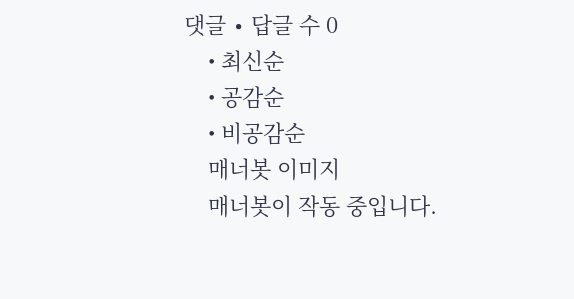댓글 ∙ 답글 수 0
    • 최신순
    • 공감순
    • 비공감순
    매너봇 이미지
    매너봇이 작동 중입니다.